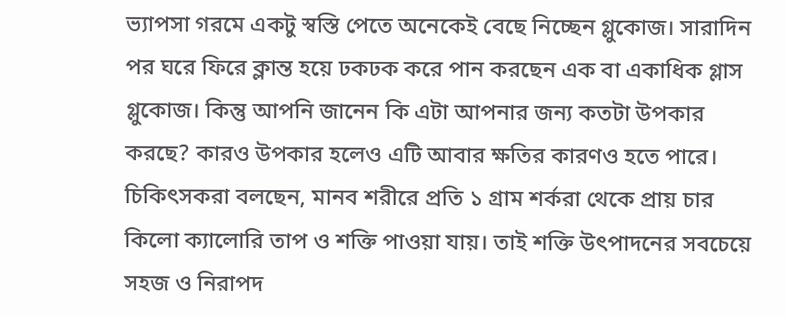ভ্যাপসা গরমে একটু স্বস্তি পেতে অনেকেই বেছে নিচ্ছেন গ্লুকোজ। সারাদিন পর ঘরে ফিরে ক্লান্ত হয়ে ঢকঢক করে পান করছেন এক বা একাধিক গ্লাস গ্লুকোজ। কিন্তু আপনি জানেন কি এটা আপনার জন্য কতটা উপকার করছে? কারও উপকার হলেও এটি আবার ক্ষতির কারণও হতে পারে।
চিকিৎসকরা বলছেন, মানব শরীরে প্রতি ১ গ্রাম শর্করা থেকে প্রায় চার কিলো ক্যালোরি তাপ ও শক্তি পাওয়া যায়। তাই শক্তি উৎপাদনের সবচেয়ে সহজ ও নিরাপদ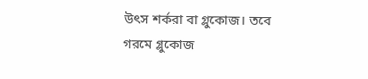উৎস শর্করা বা গ্লুকোজ। তবে গরমে গ্লুকোজ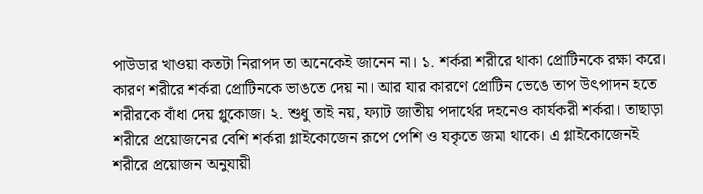পাউডার খাওয়া কতটা নিরাপদ তা অনেকেই জানেন না। ১. শর্করা শরীরে থাকা প্রোটিনকে রক্ষা করে। কারণ শরীরে শর্করা প্রোটিনকে ভাঙতে দেয় না। আর যার কারণে প্রোটিন ভেঙে তাপ উৎপাদন হতে শরীরকে বাঁধা দেয় গ্লুকোজ। ২. শুধু তাই নয়, ফ্যাট জাতীয় পদার্থের দহনেও কার্যকরী শর্করা। তাছাড়া শরীরে প্রয়োজনের বেশি শর্করা গ্লাইকোজেন রূপে পেশি ও যকৃতে জমা থাকে। এ গ্লাইকোজেনই শরীরে প্রয়োজন অনুযায়ী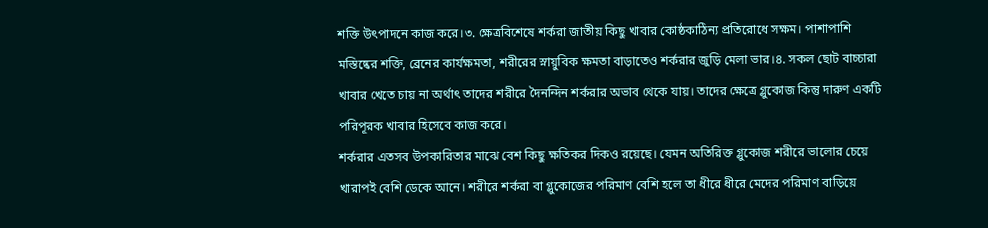শক্তি উৎপাদনে কাজ করে।৩. ক্ষেত্রবিশেষে শর্করা জাতীয় কিছু খাবার কোষ্ঠকাঠিন্য প্রতিরোধে সক্ষম। পাশাপাশি মস্তিষ্কের শক্তি, ব্রেনের কার্যক্ষমতা, শরীরের স্নায়ুবিক ক্ষমতা বাড়াতেও শর্করার জুড়ি মেলা ভার।৪. সকল ছোট বাচ্চারা খাবার খেতে চায় না অর্থাৎ তাদের শরীরে দৈনন্দিন শর্করার অভাব থেকে যায়। তাদের ক্ষেত্রে গ্লুকোজ কিন্তু দারুণ একটি পরিপূরক খাবার হিসেবে কাজ করে।
শর্করার এতসব উপকারিতার মাঝে বেশ কিছু ক্ষতিকর দিকও রয়েছে। যেমন অতিরিক্ত গ্লুকোজ শরীরে ভালোর চেয়ে খারাপই বেশি ডেকে আনে। শরীরে শর্করা বা গ্লুকোজের পরিমাণ বেশি হলে তা ধীরে ধীরে মেদের পরিমাণ বাড়িয়ে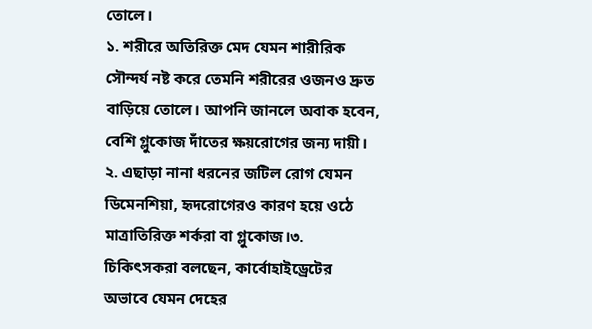তোলে।
১. শরীরে অতিরিক্ত মেদ যেমন শারীরিক সৌন্দর্য নষ্ট করে তেমনি শরীরের ওজনও দ্রুত বাড়িয়ে তোলে। আপনি জানলে অবাক হবেন, বেশি গ্লুকোজ দাঁতের ক্ষয়রোগের জন্য দায়ী। ২. এছাড়া নানা ধরনের জটিল রোগ যেমন ডিমেনশিয়া, হৃদরোগেরও কারণ হয়ে ওঠে মাত্রাতিরিক্ত শর্করা বা গ্লুকোজ।৩. চিকিৎসকরা বলছেন, কার্বোহাইড্রেটের অভাবে যেমন দেহের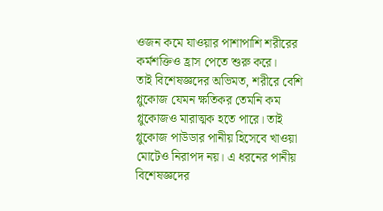ওজন কমে যাওয়ার পাশাপাশি শরীরের কর্মশক্তিও হ্রাস পেতে শুরু করে।
তাই বিশেষজ্ঞদের অভিমত, শরীরে বেশি গ্লুকোজ যেমন ক্ষতিকর তেমনি কম গ্লুকোজও মারাত্মক হতে পারে। তাই গ্লুকোজ পাউডার পানীয় হিসেবে খাওয়া মোটেও নিরাপদ নয়। এ ধরনের পানীয় বিশেষজ্ঞদের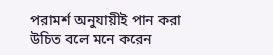পরামর্শ অনুযায়ীই পান করা উচিত বলে মনে করেন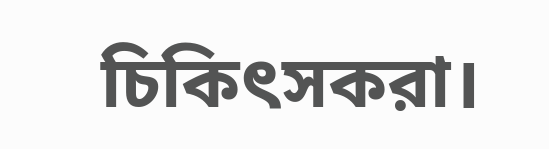চিকিৎসকরা।